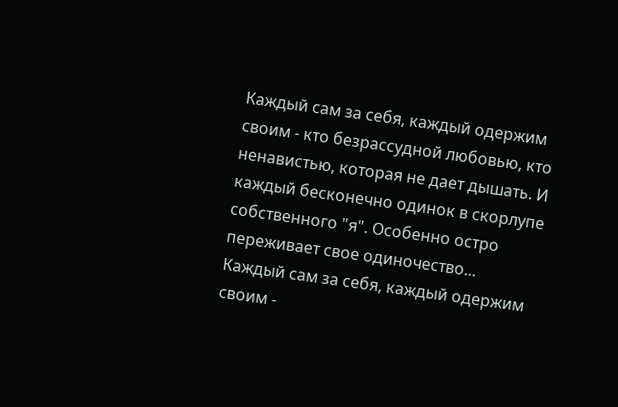Каждый сам за себя, каждый одержим своим - кто безрассудной любовью, кто ненавистью, которая не дает дышать. И каждый бесконечно одинок в скорлупе собственного "я". Особенно остро переживает свое одиночество...
Каждый сам за себя, каждый одержим своим -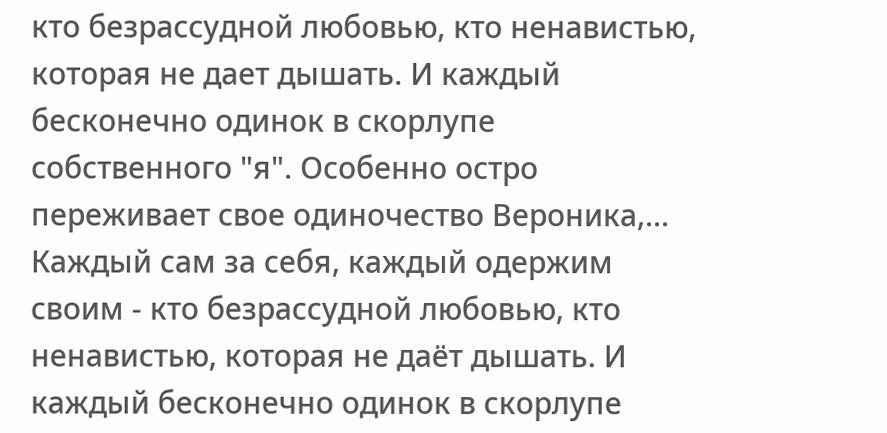кто безрассудной любовью, кто ненавистью, которая не дает дышать. И каждый бесконечно одинок в скорлупе собственного "я". Особенно остро переживает свое одиночество Вероника,...
Каждый сам за себя, каждый одержим своим - кто безрассудной любовью, кто ненавистью, которая не даёт дышать. И каждый бесконечно одинок в скорлупе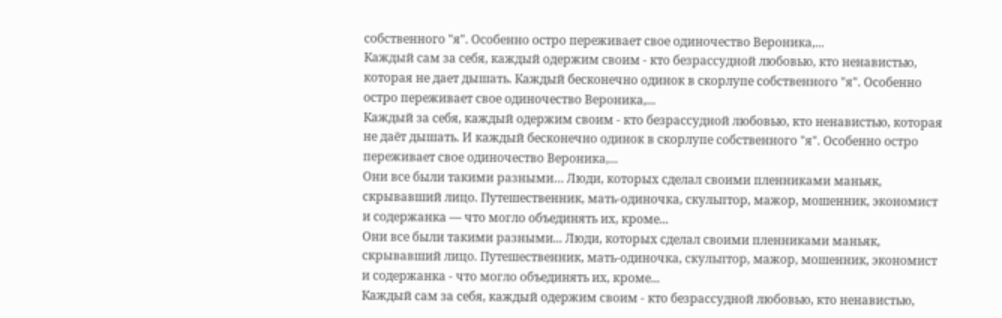собственного "я". Особенно остро переживает свое одиночество Вероника,...
Каждый сам за себя, каждый одержим своим - кто безрассудной любовью, кто ненавистью, которая не дает дышать. Каждый бесконечно одинок в скорлупе собственного "я". Особенно остро переживает свое одиночество Вероника,...
Каждый за себя, каждый одержим своим - кто безрассудной любовью, кто ненавистью, которая не даёт дышать. И каждый бесконечно одинок в скорлупе собственного "я". Особенно остро переживает свое одиночество Вероника,...
Они все были такими разными… Люди, которых сделал своими пленниками маньяк, скрывавший лицо. Путешественник, мать-одиночка, скульптор, мажор, мошенник, экономист и содержанка — что могло объединять их, кроме...
Они все были такими разными... Люди, которых сделал своими пленниками маньяк, скрывавший лицо. Путешественник, мать-одиночка, скульптор, мажор, мошенник, экономист и содержанка - что могло объединять их, кроме...
Каждый сам за себя, каждый одержим своим - кто безрассудной любовью, кто ненавистью,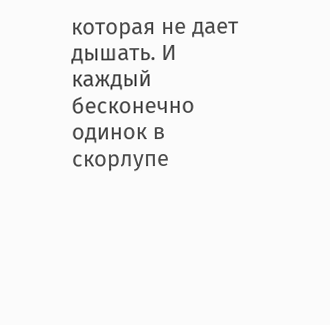которая не дает дышать. И каждый бесконечно одинок в скорлупе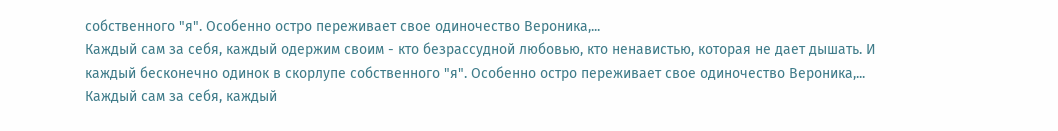собственного "я". Особенно остро переживает свое одиночество Вероника,...
Каждый сам за себя, каждый одержим своим - кто безрассудной любовью, кто ненавистью, которая не дает дышать. И каждый бесконечно одинок в скорлупе собственного "я". Особенно остро переживает свое одиночество Вероника,...
Каждый сам за себя, каждый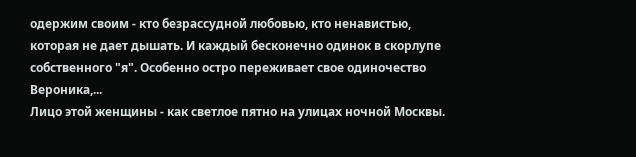одержим своим - кто безрассудной любовью, кто ненавистью, которая не дает дышать. И каждый бесконечно одинок в скорлупе собственного "я". Особенно остро переживает свое одиночество Вероника,...
Лицо этой женщины - как светлое пятно на улицах ночной Москвы.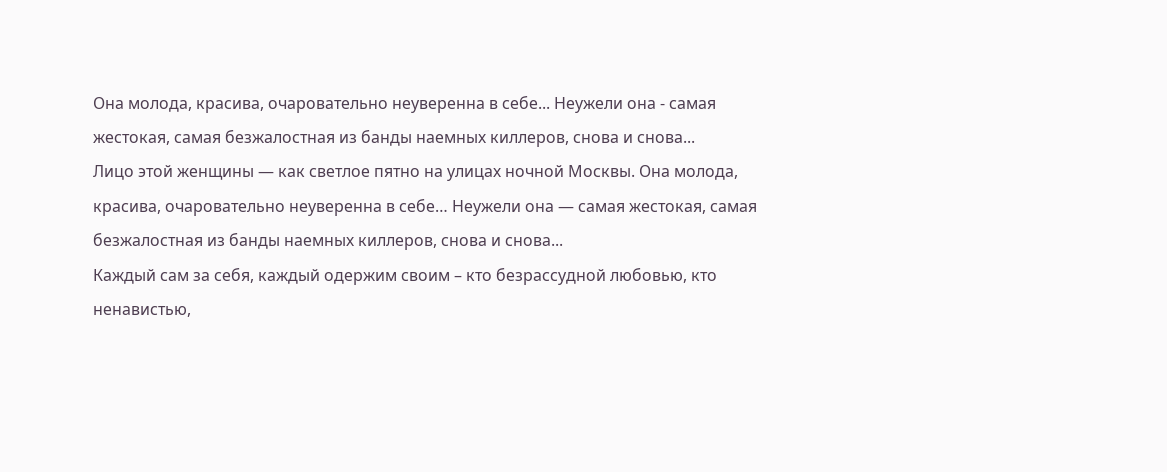Она молода, красива, очаровательно неуверенна в себе... Неужели она - самая жестокая, самая безжалостная из банды наемных киллеров, снова и снова...
Лицо этой женщины — как светлое пятно на улицах ночной Москвы. Она молода, красива, очаровательно неуверенна в себе… Неужели она — самая жестокая, самая безжалостная из банды наемных киллеров, снова и снова...
Каждый сам за себя, каждый одержим своим – кто безрассудной любовью, кто ненавистью,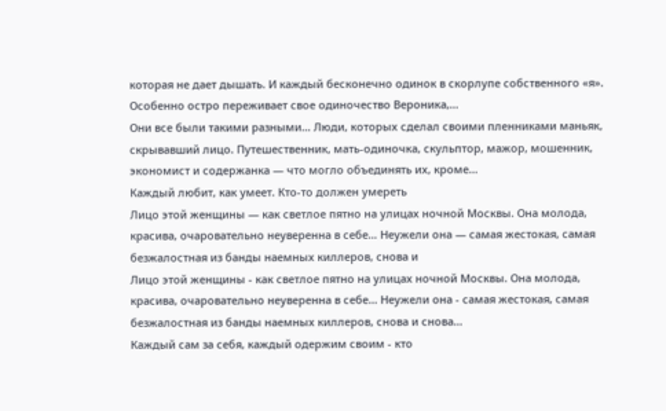которая не дает дышать. И каждый бесконечно одинок в скорлупе собственного «я». Особенно остро переживает свое одиночество Вероника,...
Они все были такими разными… Люди, которых сделал своими пленниками маньяк, скрывавший лицо. Путешественник, мать-одиночка, скульптор, мажор, мошенник, экономист и содержанка — что могло объединять их, кроме...
Каждый любит, как умеет. Кто-то должен умереть
Лицо этой женщины — как светлое пятно на улицах ночной Москвы. Она молода, красива, очаровательно неуверенна в себе… Неужели она — самая жестокая, самая безжалостная из банды наемных киллеров, снова и
Лицо этой женщины - как светлое пятно на улицах ночной Москвы. Она молода, красива, очаровательно неуверенна в себе... Неужели она - самая жестокая, самая безжалостная из банды наемных киллеров, снова и снова...
Каждый сам за себя, каждый одержим своим - кто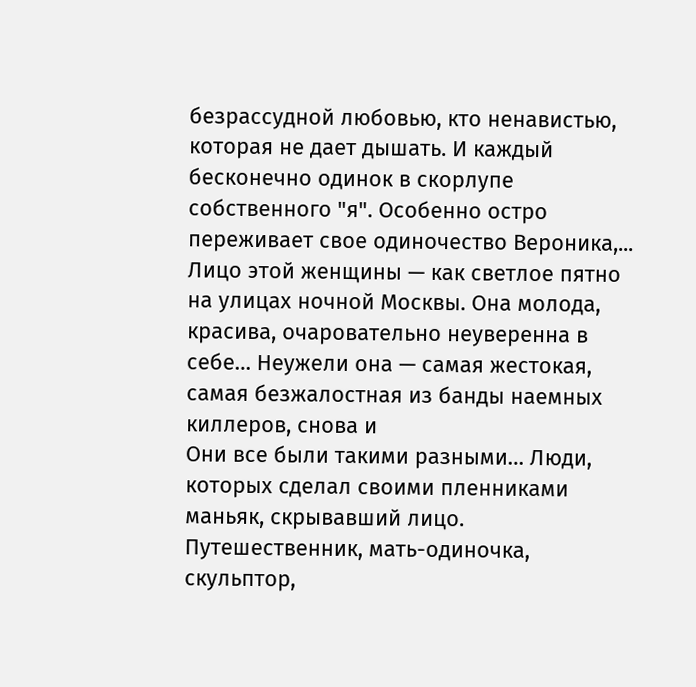безрассудной любовью, кто ненавистью, которая не дает дышать. И каждый бесконечно одинок в скорлупе собственного "я". Особенно остро переживает свое одиночество Вероника,...
Лицо этой женщины — как светлое пятно на улицах ночной Москвы. Она молода, красива, очаровательно неуверенна в себе… Неужели она — самая жестокая, самая безжалостная из банды наемных киллеров, снова и
Они все были такими разными… Люди, которых сделал своими пленниками маньяк, скрывавший лицо. Путешественник, мать-одиночка, скульптор,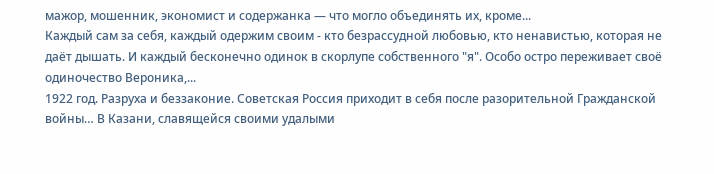мажор, мошенник, экономист и содержанка — что могло объединять их, кроме...
Каждый сам за себя, каждый одержим своим - кто безрассудной любовью, кто ненавистью, которая не даёт дышать. И каждый бесконечно одинок в скорлупе собственного "я". Особо остро переживает своё одиночество Вероника,...
1922 год. Разруха и беззаконие. Советская Россия приходит в себя после разорительной Гражданской войны… В Казани, славящейся своими удалыми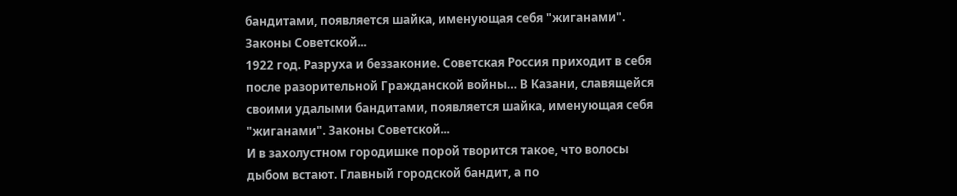бандитами, появляется шайка, именующая себя "жиганами". Законы Советской...
1922 год. Разруха и беззаконие. Советская Россия приходит в себя после разорительной Гражданской войны… В Казани, славящейся своими удалыми бандитами, появляется шайка, именующая себя "жиганами". Законы Советской...
И в захолустном городишке порой творится такое, что волосы дыбом встают. Главный городской бандит, а по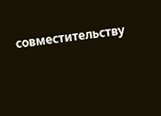совместительству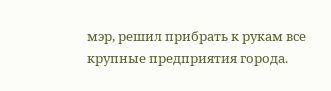мэр, решил прибрать к рукам все крупные предприятия города.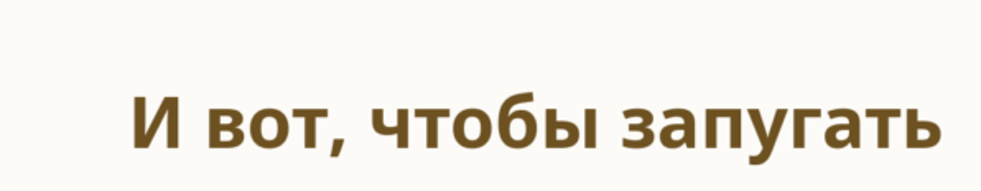И вот, чтобы запугать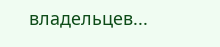владельцев...